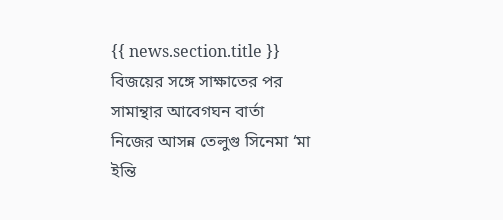{{ news.section.title }}
বিজয়ের সঙ্গে সাক্ষাতের পর সামান্থার আবেগঘন বার্তা
নিজের আসন্ন তেলুগু সিনেমা ‘মা ইন্তি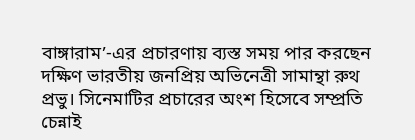বাঙ্গারাম’-এর প্রচারণায় ব্যস্ত সময় পার করছেন দক্ষিণ ভারতীয় জনপ্রিয় অভিনেত্রী সামান্থা রুথ প্রভু। সিনেমাটির প্রচারের অংশ হিসেবে সম্প্রতি চেন্নাই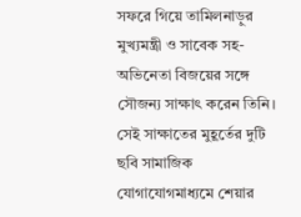সফরে গিয়ে তামিলনাড়ুর মুখ্যমন্ত্রী ও সাবেক সহ-অভিনেতা বিজয়ের সঙ্গে সৌজন্য সাক্ষাৎ করেন তিনি। সেই সাক্ষাতের মুহূর্তের দুটি ছবি সামাজিক যোগাযোগমাধ্যমে শেয়ার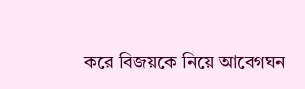করে বিজয়কে নিয়ে আবেগঘন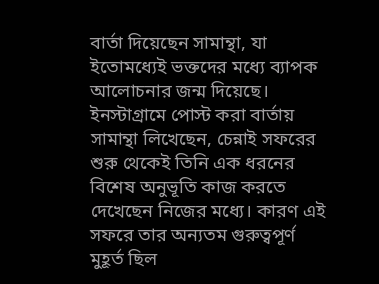বার্তা দিয়েছেন সামান্থা, যা ইতোমধ্যেই ভক্তদের মধ্যে ব্যাপক আলোচনার জন্ম দিয়েছে।
ইনস্টাগ্রামে পোস্ট করা বার্তায় সামান্থা লিখেছেন, চেন্নাই সফরের শুরু থেকেই তিনি এক ধরনের বিশেষ অনুভূতি কাজ করতে দেখেছেন নিজের মধ্যে। কারণ এই সফরে তার অন্যতম গুরুত্বপূর্ণ মুহূর্ত ছিল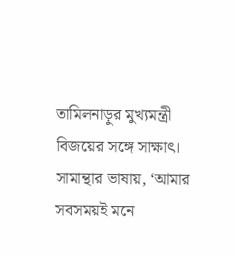তামিলনাড়ুর মুখ্যমন্ত্রী বিজয়ের সঙ্গে সাক্ষাৎ।
সামান্থার ভাষায়, ‘আমার সবসময়ই মনে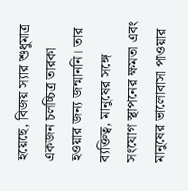হয়েছে, বিজয় স্যার শুধুমাত্র একজন চলচ্চিত্র তারকা হওয়ার জন্য জন্মাননি। তার ব্যক্তিত্ব, মানুষের সঙ্গে সংযোগ স্থাপনের ক্ষমতা এবং মানুষের ভালোবাসা পাওয়ার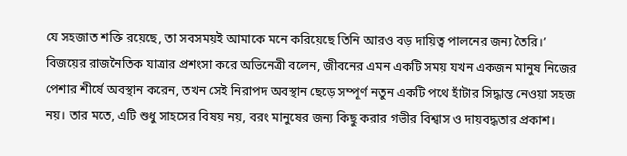যে সহজাত শক্তি রয়েছে, তা সবসময়ই আমাকে মনে করিয়েছে তিনি আরও বড় দায়িত্ব পালনের জন্য তৈরি।’
বিজয়ের রাজনৈতিক যাত্রার প্রশংসা করে অভিনেত্রী বলেন, জীবনের এমন একটি সময় যখন একজন মানুষ নিজের পেশার শীর্ষে অবস্থান করেন, তখন সেই নিরাপদ অবস্থান ছেড়ে সম্পূর্ণ নতুন একটি পথে হাঁটার সিদ্ধান্ত নেওয়া সহজ নয়। তার মতে, এটি শুধু সাহসের বিষয় নয়, বরং মানুষের জন্য কিছু করার গভীর বিশ্বাস ও দায়বদ্ধতার প্রকাশ।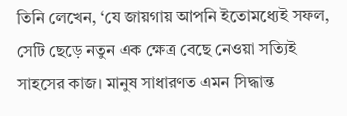তিনি লেখেন, ‘যে জায়গায় আপনি ইতোমধ্যেই সফল, সেটি ছেড়ে নতুন এক ক্ষেত্র বেছে নেওয়া সত্যিই সাহসের কাজ। মানুষ সাধারণত এমন সিদ্ধান্ত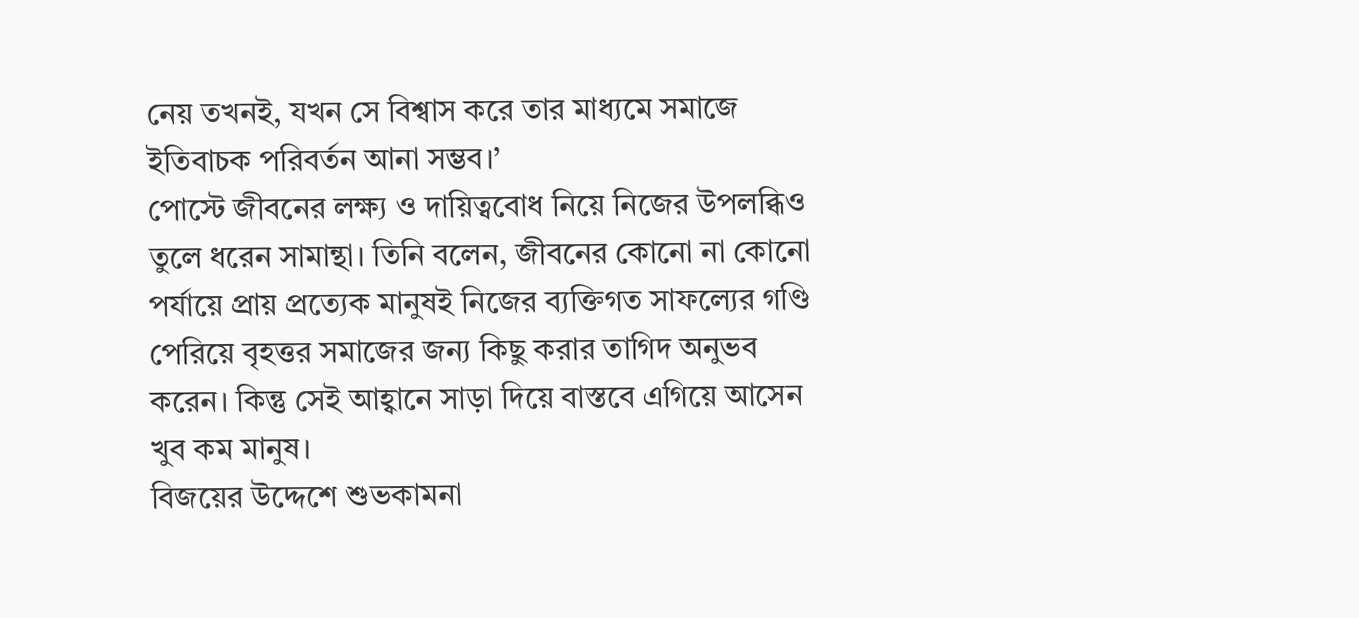নেয় তখনই, যখন সে বিশ্বাস করে তার মাধ্যমে সমাজে ইতিবাচক পরিবর্তন আনা সম্ভব।’
পোস্টে জীবনের লক্ষ্য ও দায়িত্ববোধ নিয়ে নিজের উপলব্ধিও তুলে ধরেন সামান্থা। তিনি বলেন, জীবনের কোনো না কোনো পর্যায়ে প্রায় প্রত্যেক মানুষই নিজের ব্যক্তিগত সাফল্যের গণ্ডি পেরিয়ে বৃহত্তর সমাজের জন্য কিছু করার তাগিদ অনুভব করেন। কিন্তু সেই আহ্বানে সাড়া দিয়ে বাস্তবে এগিয়ে আসেন খুব কম মানুষ।
বিজয়ের উদ্দেশে শুভকামনা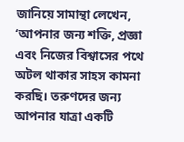জানিয়ে সামান্থা লেখেন, ‘আপনার জন্য শক্তি, প্রজ্ঞা এবং নিজের বিশ্বাসের পথে অটল থাকার সাহস কামনা করছি। তরুণদের জন্য আপনার যাত্রা একটি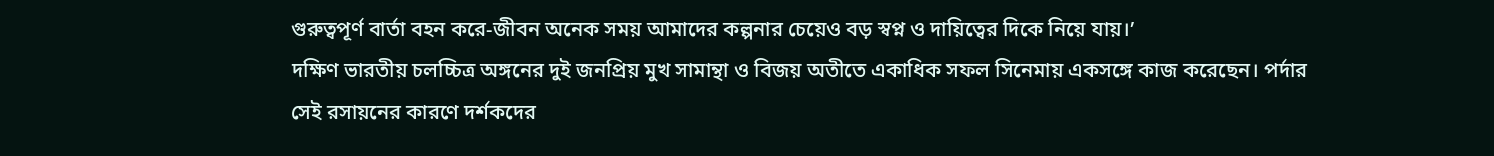গুরুত্বপূর্ণ বার্তা বহন করে-জীবন অনেক সময় আমাদের কল্পনার চেয়েও বড় স্বপ্ন ও দায়িত্বের দিকে নিয়ে যায়।’
দক্ষিণ ভারতীয় চলচ্চিত্র অঙ্গনের দুই জনপ্রিয় মুখ সামান্থা ও বিজয় অতীতে একাধিক সফল সিনেমায় একসঙ্গে কাজ করেছেন। পর্দার সেই রসায়নের কারণে দর্শকদের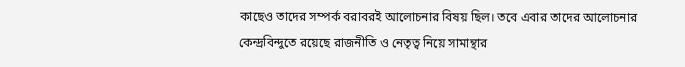কাছেও তাদের সম্পর্ক বরাবরই আলোচনার বিষয় ছিল। তবে এবার তাদের আলোচনার কেন্দ্রবিন্দুতে রয়েছে রাজনীতি ও নেতৃত্ব নিয়ে সামান্থার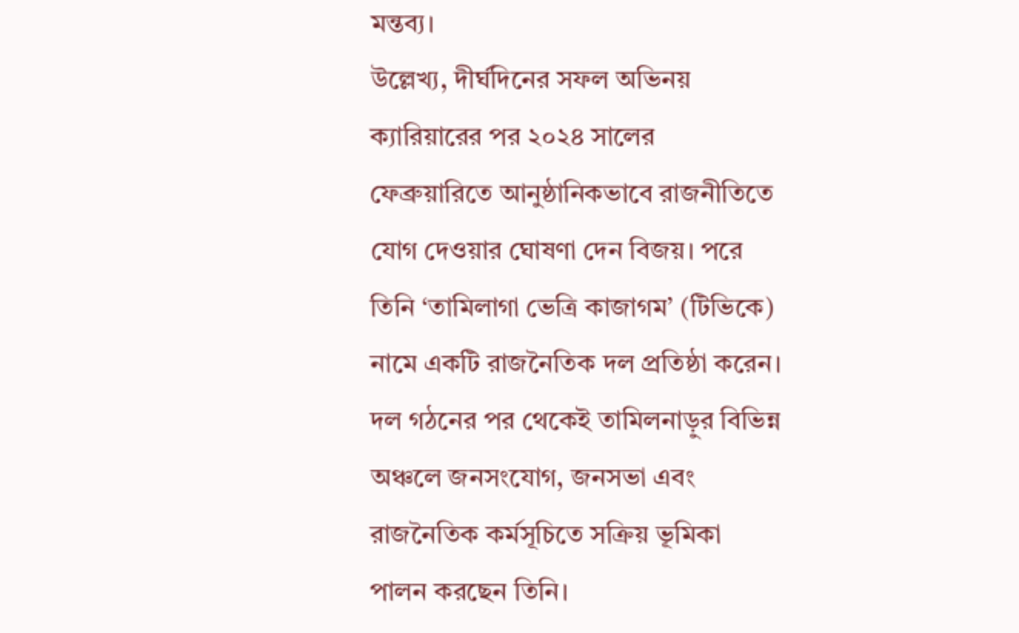মন্তব্য।
উল্লেখ্য, দীর্ঘদিনের সফল অভিনয় ক্যারিয়ারের পর ২০২৪ সালের ফেব্রুয়ারিতে আনুষ্ঠানিকভাবে রাজনীতিতে যোগ দেওয়ার ঘোষণা দেন বিজয়। পরে তিনি ‘তামিলাগা ভেত্রি কাজাগম’ (টিভিকে) নামে একটি রাজনৈতিক দল প্রতিষ্ঠা করেন। দল গঠনের পর থেকেই তামিলনাড়ুর বিভিন্ন অঞ্চলে জনসংযোগ, জনসভা এবং রাজনৈতিক কর্মসূচিতে সক্রিয় ভূমিকা পালন করছেন তিনি।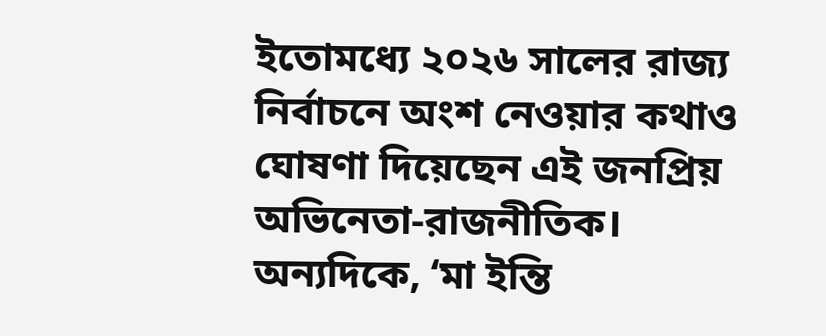ইতোমধ্যে ২০২৬ সালের রাজ্য নির্বাচনে অংশ নেওয়ার কথাও ঘোষণা দিয়েছেন এই জনপ্রিয় অভিনেতা-রাজনীতিক।
অন্যদিকে, ‘মা ইন্তি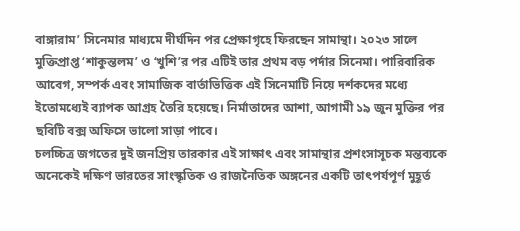বাঙ্গারাম’ সিনেমার মাধ্যমে দীর্ঘদিন পর প্রেক্ষাগৃহে ফিরছেন সামান্থা। ২০২৩ সালে মুক্তিপ্রাপ্ত ‘শাকুন্তলম’ ও ‘খুশি’র পর এটিই তার প্রথম বড় পর্দার সিনেমা। পারিবারিক আবেগ, সম্পর্ক এবং সামাজিক বার্তাভিত্তিক এই সিনেমাটি নিয়ে দর্শকদের মধ্যে ইতোমধ্যেই ব্যাপক আগ্রহ তৈরি হয়েছে। নির্মাতাদের আশা, আগামী ১৯ জুন মুক্তির পর ছবিটি বক্স অফিসে ভালো সাড়া পাবে।
চলচ্চিত্র জগতের দুই জনপ্রিয় তারকার এই সাক্ষাৎ এবং সামান্থার প্রশংসাসূচক মন্তব্যকে অনেকেই দক্ষিণ ভারতের সাংস্কৃতিক ও রাজনৈতিক অঙ্গনের একটি তাৎপর্যপূর্ণ মুহূর্ত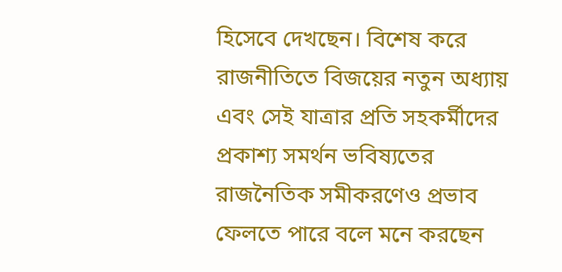হিসেবে দেখছেন। বিশেষ করে রাজনীতিতে বিজয়ের নতুন অধ্যায় এবং সেই যাত্রার প্রতি সহকর্মীদের প্রকাশ্য সমর্থন ভবিষ্যতের রাজনৈতিক সমীকরণেও প্রভাব ফেলতে পারে বলে মনে করছেন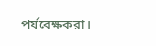পর্যবেক্ষকরা।